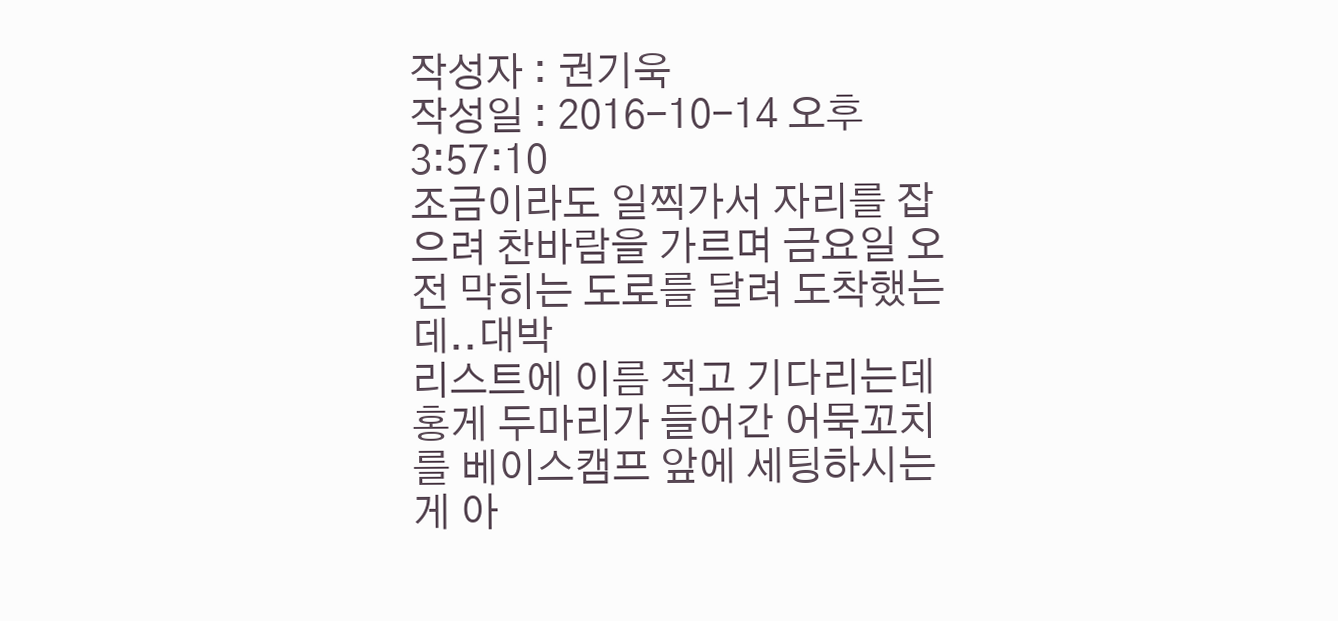작성자 : 권기욱
작성일 : 2016-10-14 오후 3:57:10
조금이라도 일찍가서 자리를 잡으려 찬바람을 가르며 금요일 오전 막히는 도로를 달려 도착했는데..대박
리스트에 이름 적고 기다리는데 홍게 두마리가 들어간 어묵꼬치를 베이스캠프 앞에 세팅하시는게 아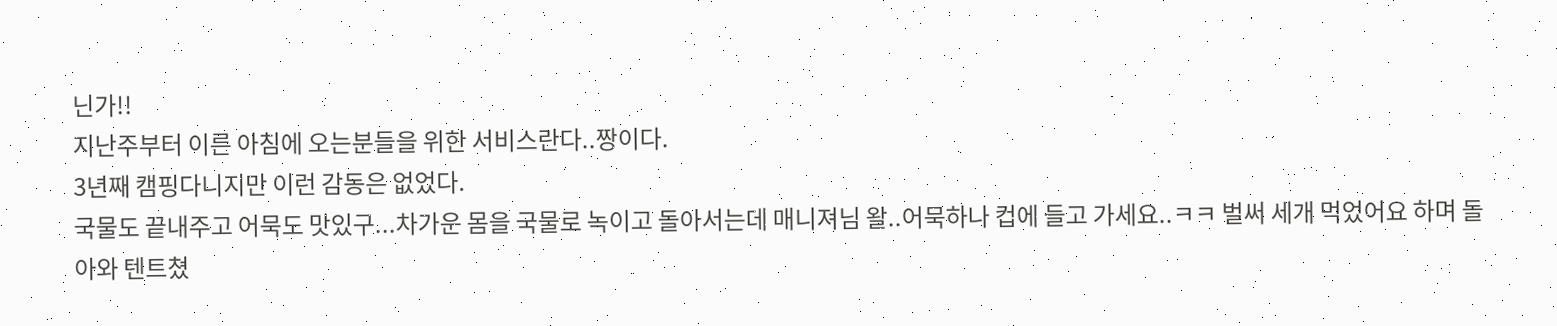닌가!!
지난주부터 이른 아침에 오는분들을 위한 서비스란다..짱이다.
3년째 캠핑다니지만 이런 감동은 없었다.
국물도 끝내주고 어묵도 맛있구...차가운 몸을 국물로 녹이고 돌아서는데 매니져님 왈..어묵하나 컵에 들고 가세요..ㅋㅋ 벌써 세개 먹었어요 하며 돌아와 텐트쳤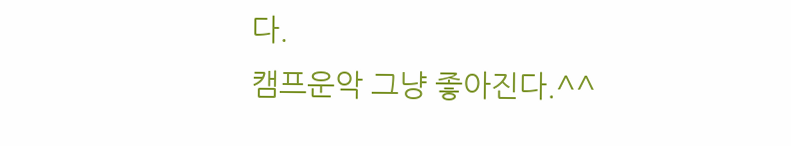다.
캠프운악 그냥 좋아진다.^^